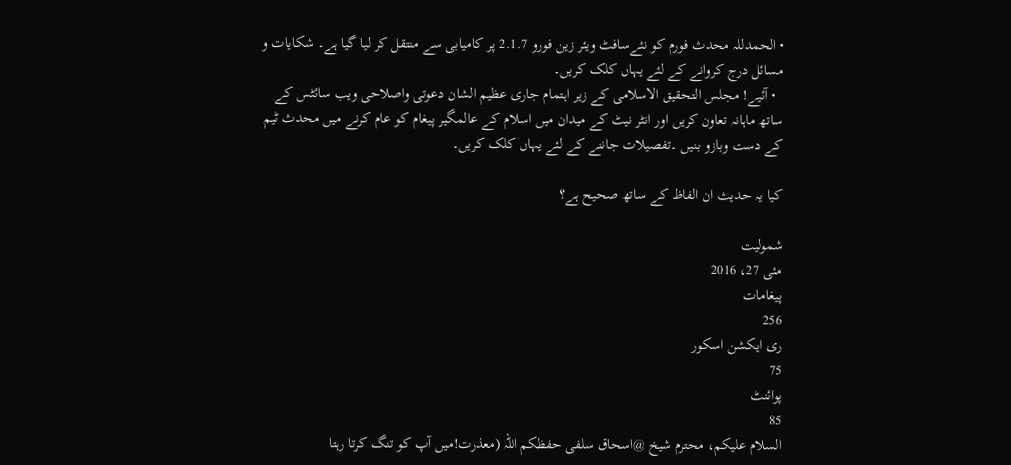• الحمدللہ محدث فورم کو نئےسافٹ ویئر زین فورو 2.1.7 پر کامیابی سے منتقل کر لیا گیا ہے۔ شکایات و مسائل درج کروانے کے لئے یہاں کلک کریں۔
  • آئیے! مجلس التحقیق الاسلامی کے زیر اہتمام جاری عظیم الشان دعوتی واصلاحی ویب سائٹس کے ساتھ ماہانہ تعاون کریں اور انٹر نیٹ کے میدان میں اسلام کے عالمگیر پیغام کو عام کرنے میں محدث ٹیم کے دست وبازو بنیں ۔تفصیلات جاننے کے لئے یہاں کلک کریں۔

کیا یہ حدیث ان الفاظ کے ساتھ صحیح ہے؟

شمولیت
مئی 27، 2016
پیغامات
256
ری ایکشن اسکور
75
پوائنٹ
85
السلام عليكم، محترم شیخ @اسحاق سلفی حفظکم اللہ (معذرت!میں آپ کو تنگ کرتا رہتا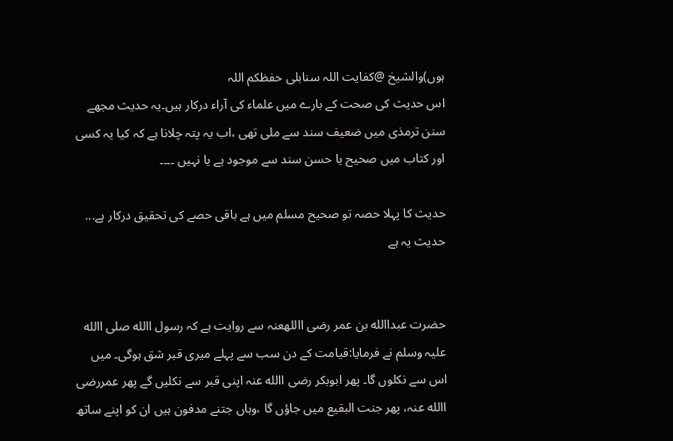ہوں)والشیخ @کفایت اللہ سنابلی حفظکم اللہ
اس حدیث کی صحت کے بارے میں علماء کی آراء درکار ہیں۔یہ حدیث مجھے سنن ترمذی میں ضعیف سند سے ملی تھی ،اب یہ پتہ چلانا ہے کہ کیا یہ کسی اور کتاب میں صحیح یا حسن سند سے موجود ہے یا نہیں ۔۔۔۔

حدیث کا پہلا حصہ تو صحیح مسلم میں ہے باقی حصے کی تحقیق درکار ہے...
حدیث یہ ہے


حضرت عبداالله بن عمر رضی االلهعنہ سے روایت ہے کہ رسول االله صلی االله علیہ وسلم نے فرمایا:قیامت کے دن سب سے پہلے میری قبر شق ہوگی۔ میں اس سے نکلوں گا۔ پھر ابوبکر رضی االله عنہ اپنی قبر سے نکلیں گے پھر عمررضی االله عنہ، پھر جنت البقیع میں جاؤں گا ،وہاں جتنے مدفون ہیں ان کو اپنے ساتھ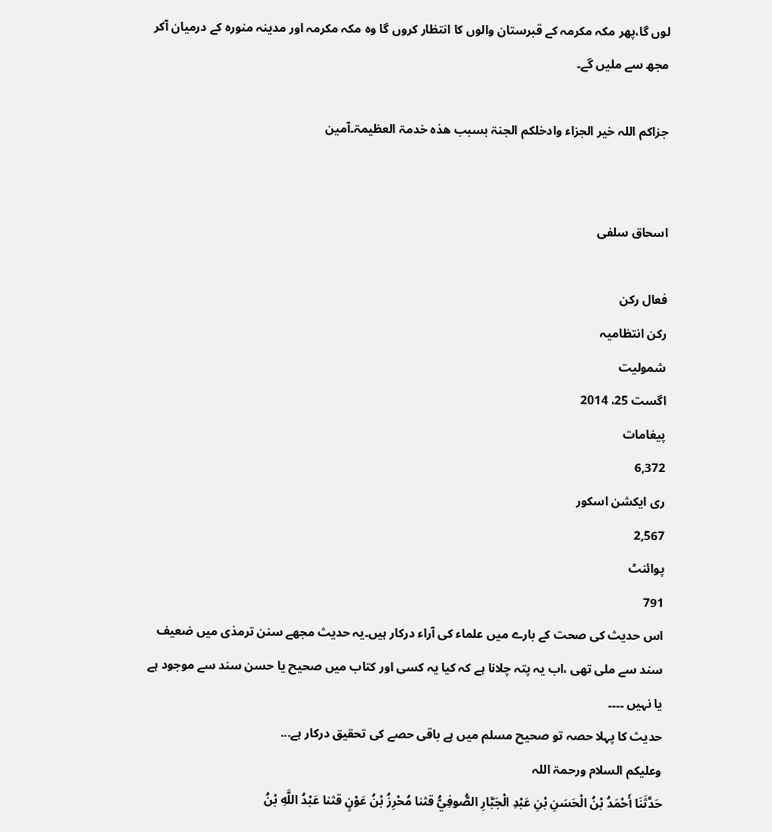لوں گا،پھر مکہ مکرمہ کے قبرستان والوں کا انتظار کروں گا وہ مکہ مکرمہ اور مدینہ منورہ کے درمیان آکر مجھ سے ملیں گے۔

جزاکم اللہ خیر الجزاء وادخلکم الجنۃ بسبب هذہ خدمۃ العظیمۃ۔آمین


اسحاق سلفی

فعال رکن
رکن انتظامیہ
شمولیت
اگست 25، 2014
پیغامات
6,372
ری ایکشن اسکور
2,567
پوائنٹ
791
اس حدیث کی صحت کے بارے میں علماء کی آراء درکار ہیں۔یہ حدیث مجھے سنن ترمذی میں ضعیف سند سے ملی تھی ،اب یہ پتہ چلانا ہے کہ کیا یہ کسی اور کتاب میں صحیح یا حسن سند سے موجود ہے یا نہیں ۔۔۔۔
حدیث کا پہلا حصہ تو صحیح مسلم میں ہے باقی حصے کی تحقیق درکار ہے...
وعلیکم السلام ورحمۃ اللہ
حَدَّثَنَا أَحْمَدُ بْنُ الْحَسَنِ بْنِ عَبْدِ الْجَبَّارِ الصُّوفِيُّ قثنا مُحْرِزُ بْنُ عَوْنٍ قثنا عَبْدُ اللَّهِ بْنُ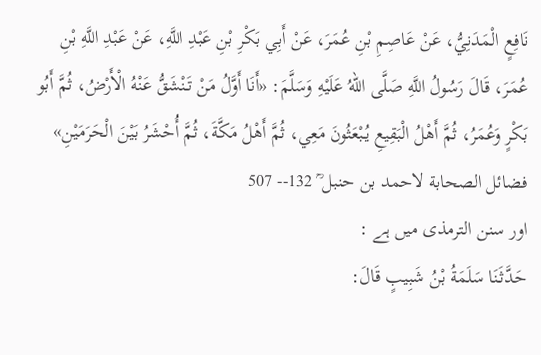نَافِعٍ الْمَدَنِيُّ، عَنْ عَاصِمِ بْنِ عُمَرَ، عَنْ أَبِي بَكْرِ بْنِ عَبْدِ اللَّهِ، عَنْ عَبْدِ اللَّهِ بْنِ عُمَرَ، قَالَ رَسُولُ اللَّهِ صَلَّى اللهُ عَلَيْهِ وَسَلَّمَ: «أَنَا أَوَّلُ مَنْ تَنْشَقُّ عَنْهُ الْأَرْضُ، ثُمَّ أَبُو بَكْرٍ وَعُمَرُ، ثُمَّ أَهْلُ الْبَقِيعِ يُبْعَثُونَ مَعِي، ثُمَّ أَهْلُ مَكَّةَ، ثُمَّ أُحْشَرُ بَيْنَ الْحَرَمَيْنِ»
فضائل الصحابة لاحمد بن حنبل ؒ 132-- 507
اور سنن الترمذی میں ہے :
حَدَّثَنَا سَلَمَةُ بْنُ شَبِيبٍ قَالَ: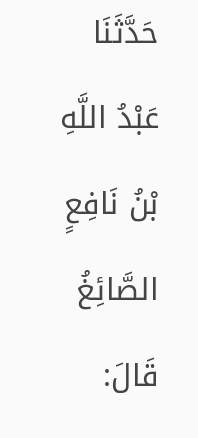حَدَّثَنَا عَبْدُ اللَّهِ بْنُ نَافِعٍ الصَّائِغُ قَالَ: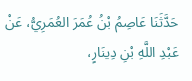حَدَّثَنَا عَاصِمُ بْنُ عُمَرَ العُمَرِيُّ، عَنْ عَبْدِ اللَّهِ بْنِ دِينَارٍ،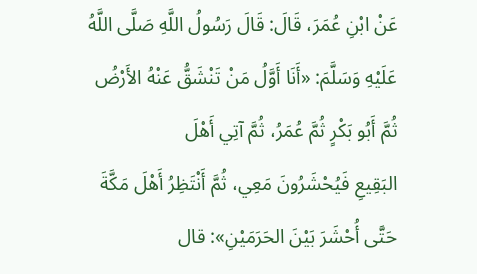عَنْ ابْنِ عُمَرَ، قَالَ: قَالَ رَسُولُ اللَّهِ صَلَّى اللَّهُ عَلَيْهِ وَسَلَّمَ: «أَنَا أَوَّلُ مَنْ تَنْشَقُّ عَنْهُ الأَرْضُ ثُمَّ أَبُو بَكْرٍ ثُمَّ عُمَرُ، ثُمَّ آتِي أَهْلَ
البَقِيعِ فَيُحْشَرُونَ مَعِي، ثُمَّ أَنْتَظِرُ أَهْلَ مَكَّةَ حَتَّى أُحْشَرَ بَيْنَ الحَرَمَيْنِ»: قال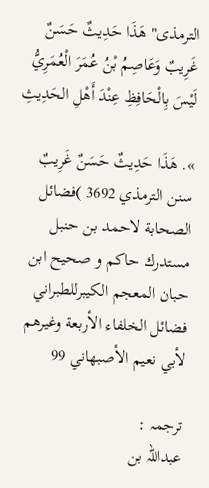الترمذی" هَذَا حَدِيثٌ حَسَنٌ غَرِيبٌ وَعَاصِمُ بْنُ عُمَرَ الْعُمَرِيُّ لَيْسَ بِالْحَافِظِ عِنْدَ أَهْلِ الحَدِيثِ

». هَذَا حَدِيثٌ حَسَنٌ غَرِيبٌ
سنن الترمذي 3692 )فضائل الصحابة لاحمد بن حنبل
مستدرك حاكم و صحيح ابن حبان المعجم الكيبرللطبراني فضائل الخلفاء الأربعة وغيرهم لأبي نعيم الأصبهاني 99

ترجمہ :
عبداللہ بن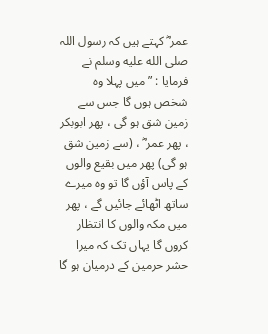عمر ؓ کہتے ہیں کہ رسول اللہ صلى الله عليه وسلم نے فرمایا : ” میں پہلا وہ شخص ہوں گا جس سے زمین شق ہو گی ، پھر ابوبکر ، پھر عمر ؓ ، (سے زمین شق ہو گی) پھر میں بقیع والوں کے پاس آؤں گا تو وہ میرے ساتھ اٹھائے جائیں گے ، پھر میں مکہ والوں کا انتظار کروں گا یہاں تک کہ میرا حشر حرمین کے درمیان ہو گا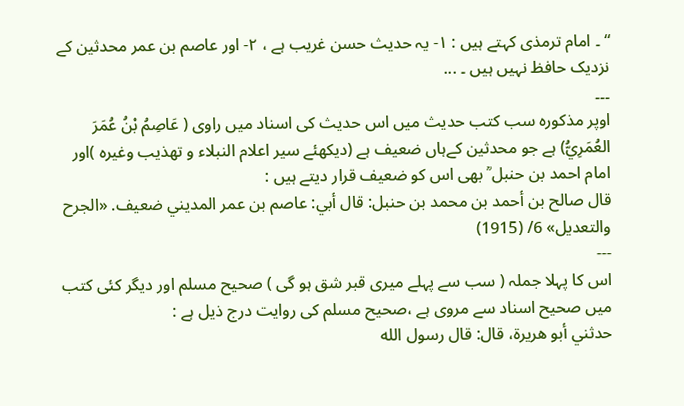“ ۔ امام ترمذی کہتے ہیں : ۱- یہ حدیث حسن غریب ہے ، ۲- اور عاصم بن عمر محدثین کے نزدیک حافظ نہیں ہیں ۔ ...
۔۔۔
اوپر مذکورہ سب کتب حدیث میں اس حدیث کی اسناد میں راوی ( عَاصِمُ بْنُ عُمَرَ العُمَرِيُّ) ہے جو محدثین کےہاں ضعیف ہے (دیکھئے سیر اعلام النبلاء و تھذیب وغیرہ )اور امام احمد بن حنبل ؒ بھی اس کو ضعیف قرار دیتے ہیں :
قال صالح بن أحمد بن محمد بن حنبل: قال أبي: عاصم بن عمر المديني ضعيف. «الجرح والتعديل» 6/ (1915)
---
اس کا پہلا جملہ ( سب سے پہلے میری قبر شق ہو گی ) صحیح مسلم اور دیگر کئی کتب میں صحیح اسناد سے مروی ہے ،صحیح مسلم کی روایت درج ذیل ہے :
حدثني أبو هريرة، قال: قال رسول الله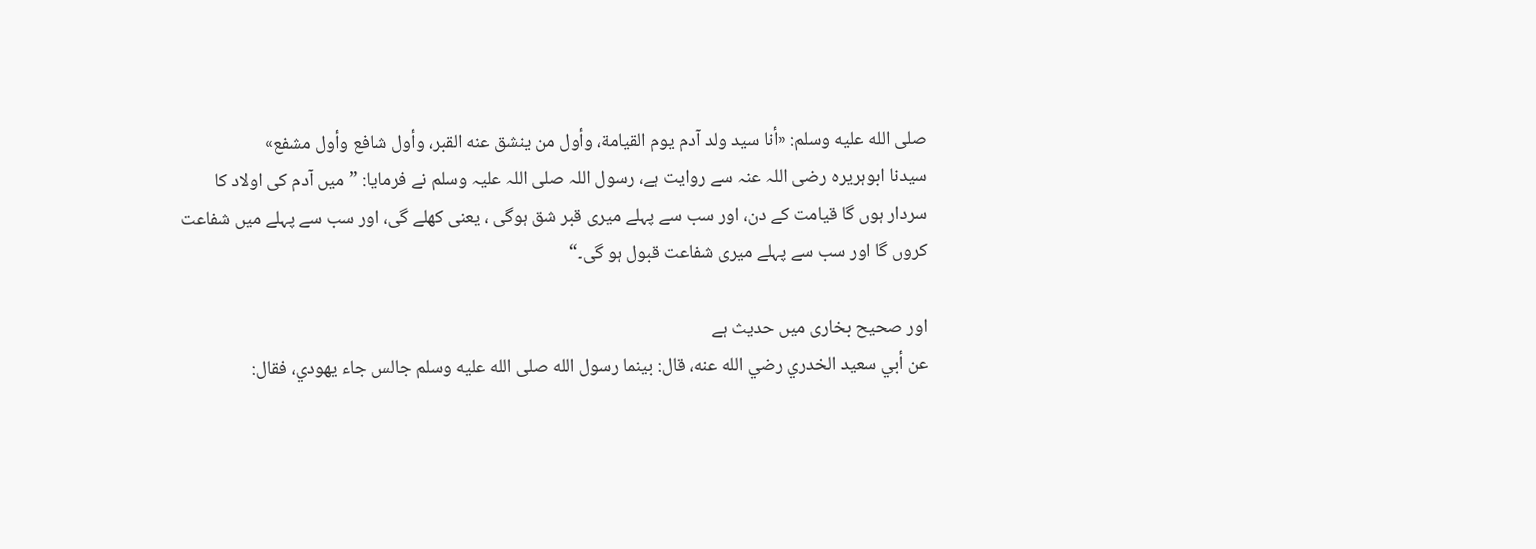صلى الله عليه وسلم: «أنا سيد ولد آدم يوم القيامة، وأول من ينشق عنه القبر، وأول شافع وأول مشفع»
سیدنا ابوہریرہ رضی اللہ عنہ سے روایت ہے، رسول اللہ صلی اللہ علیہ وسلم نے فرمایا: ”میں آدم کی اولاد کا سردار ہوں گا قیامت کے دن، اور سب سے پہلے میری قبر شق ہوگی ، یعنی کھلے گی، اور سب سے پہلے میں شفاعت کروں گا اور سب سے پہلے میری شفاعت قبول ہو گی۔“

اور صحیح بخاری میں حدیث ہے
عن أبي سعيد الخدري رضي الله عنه، قال: بينما رسول الله صلى الله عليه وسلم جالس جاء يهودي، فقال: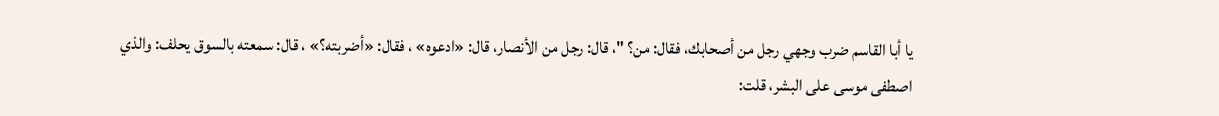يا أبا القاسم ضرب وجهي رجل من أصحابك، فقال: من؟ "، قال: رجل من الأنصار، قال: «ادعوه» ، فقال: «أضربته؟» ، قال: سمعته بالسوق يحلف: والذي اصطفى موسى على البشر، قلت: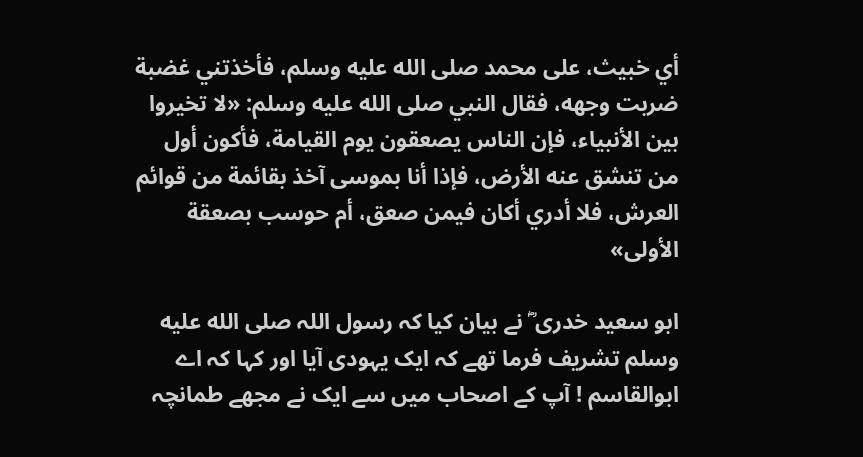أي خبيث، على محمد صلى الله عليه وسلم، فأخذتني غضبة ضربت وجهه، فقال النبي صلى الله عليه وسلم: «لا تخيروا بين الأنبياء، فإن الناس يصعقون يوم القيامة، فأكون أول من تنشق عنه الأرض، فإذا أنا بموسى آخذ بقائمة من قوائم العرش، فلا أدري أكان فيمن صعق، أم حوسب بصعقة الأولى»

ابو سعید خدری ؓ نے بیان کیا کہ رسول اللہ صلى الله عليه وسلم تشریف فرما تھے کہ ایک یہودی آیا اور کہا کہ اے ابوالقاسم ! آپ کے اصحاب میں سے ایک نے مجھے طمانچہ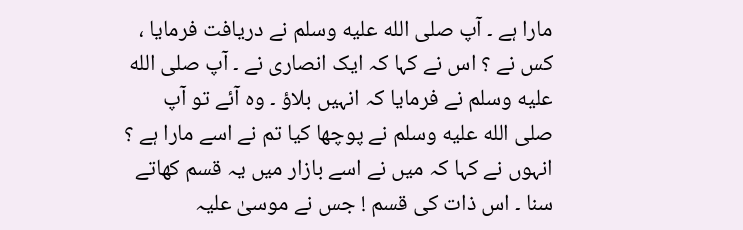مارا ہے ۔ آپ صلى الله عليه وسلم نے دریافت فرمایا ، کس نے ؟ اس نے کہا کہ ایک انصاری نے ۔ آپ صلى الله عليه وسلم نے فرمایا کہ انہیں بلاؤ ۔ وہ آئے تو آپ صلى الله عليه وسلم نے پوچھا کیا تم نے اسے مارا ہے ؟ انہوں نے کہا کہ میں نے اسے بازار میں یہ قسم کھاتے سنا ۔ اس ذات کی قسم ! جس نے موسیٰ علیہ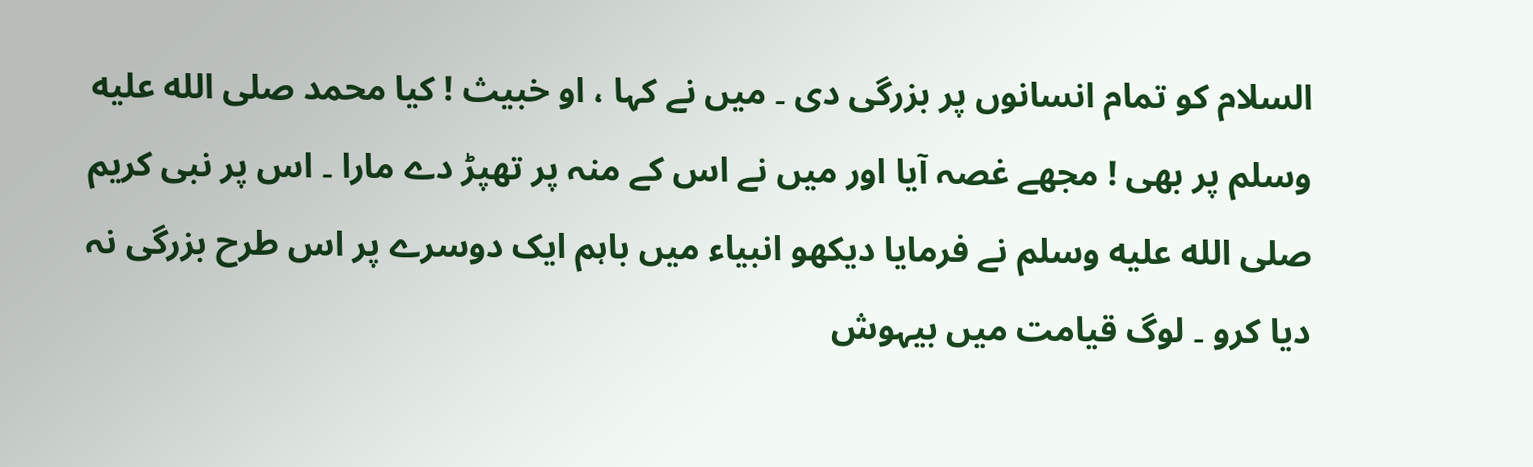السلام کو تمام انسانوں پر بزرگی دی ۔ میں نے کہا ، او خبیث ! کیا محمد صلى الله عليه وسلم پر بھی ! مجھے غصہ آیا اور میں نے اس کے منہ پر تھپڑ دے مارا ۔ اس پر نبی کریم صلى الله عليه وسلم نے فرمایا دیکھو انبیاء میں باہم ایک دوسرے پر اس طرح بزرگی نہ دیا کرو ۔ لوگ قیامت میں بیہوش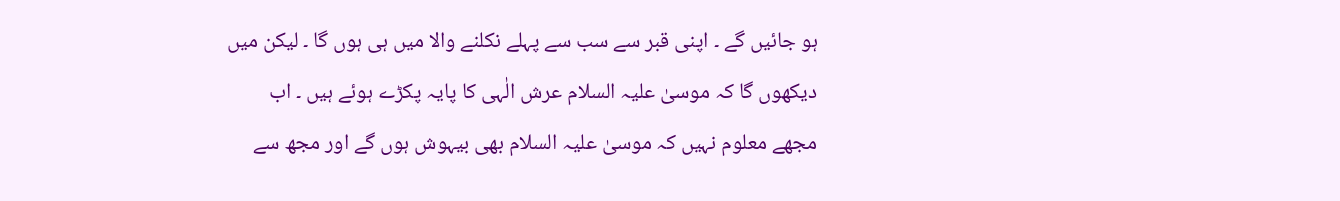ہو جائیں گے ۔ اپنی قبر سے سب سے پہلے نکلنے والا میں ہی ہوں گا ۔ لیکن میں دیکھوں گا کہ موسیٰ علیہ السلام عرش الٰہی کا پایہ پکڑے ہوئے ہیں ۔ اب مجھے معلوم نہیں کہ موسیٰ علیہ السلام بھی بیہوش ہوں گے اور مجھ سے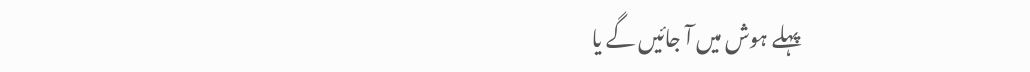پہلے ہوش میں آ جائیں گے یا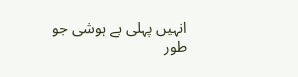انہیں پہلی بے ہوشی جو طور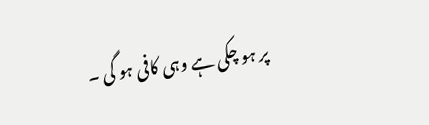پر ہو چکی ہے وہی کافی ہو گی ۔